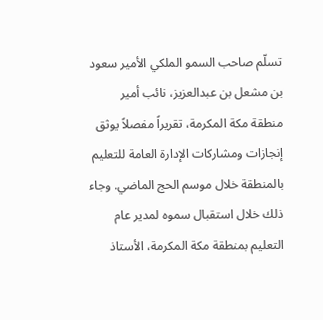تسلّم صاحب السمو الملكي الأمير سعود بن مشعل بن عبدالعزيز، نائب أمير منطقة مكة المكرمة، تقريراً مفصلاً يوثق إنجازات ومشاركات الإدارة العامة للتعليم بالمنطقة خلال موسم الحج الماضي. وجاء ذلك خلال استقبال سموه لمدير عام التعليم بمنطقة مكة المكرمة، الأستاذ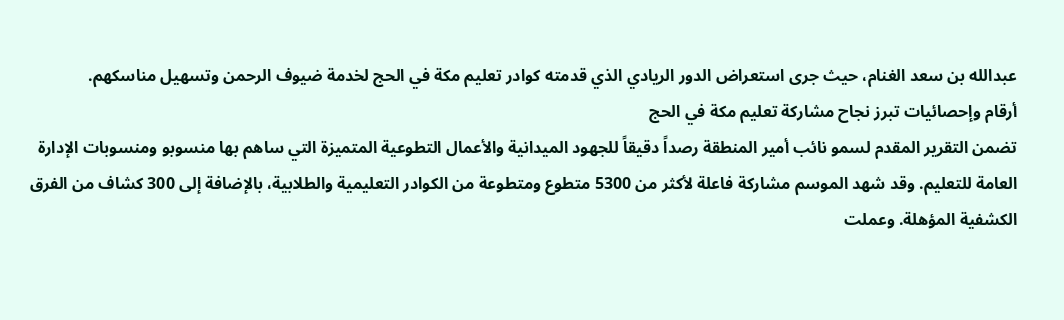عبدالله بن سعد الغنام، حيث جرى استعراض الدور الريادي الذي قدمته كوادر تعليم مكة في الحج لخدمة ضيوف الرحمن وتسهيل مناسكهم.
أرقام وإحصائيات تبرز نجاح مشاركة تعليم مكة في الحج
تضمن التقرير المقدم لسمو نائب أمير المنطقة رصداً دقيقاً للجهود الميدانية والأعمال التطوعية المتميزة التي ساهم بها منسوبو ومنسوبات الإدارة العامة للتعليم. وقد شهد الموسم مشاركة فاعلة لأكثر من 5300 متطوع ومتطوعة من الكوادر التعليمية والطلابية، بالإضافة إلى 300 كشاف من الفرق الكشفية المؤهلة. وعملت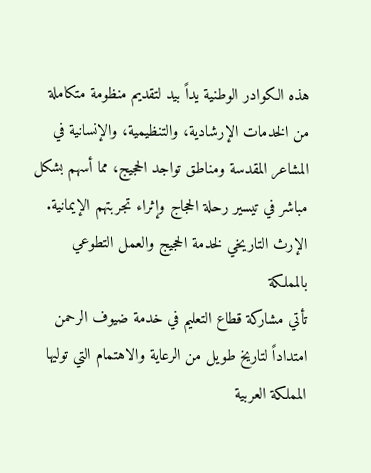هذه الكوادر الوطنية يداً بيد لتقديم منظومة متكاملة من الخدمات الإرشادية، والتنظيمية، والإنسانية في المشاعر المقدسة ومناطق تواجد الحجيج، مما أسهم بشكل مباشر في تيسير رحلة الحجاج وإثراء تجربتهم الإيمانية.
الإرث التاريخي لخدمة الحجيج والعمل التطوعي بالمملكة
تأتي مشاركة قطاع التعليم في خدمة ضيوف الرحمن امتداداً لتاريخ طويل من الرعاية والاهتمام التي توليها المملكة العربية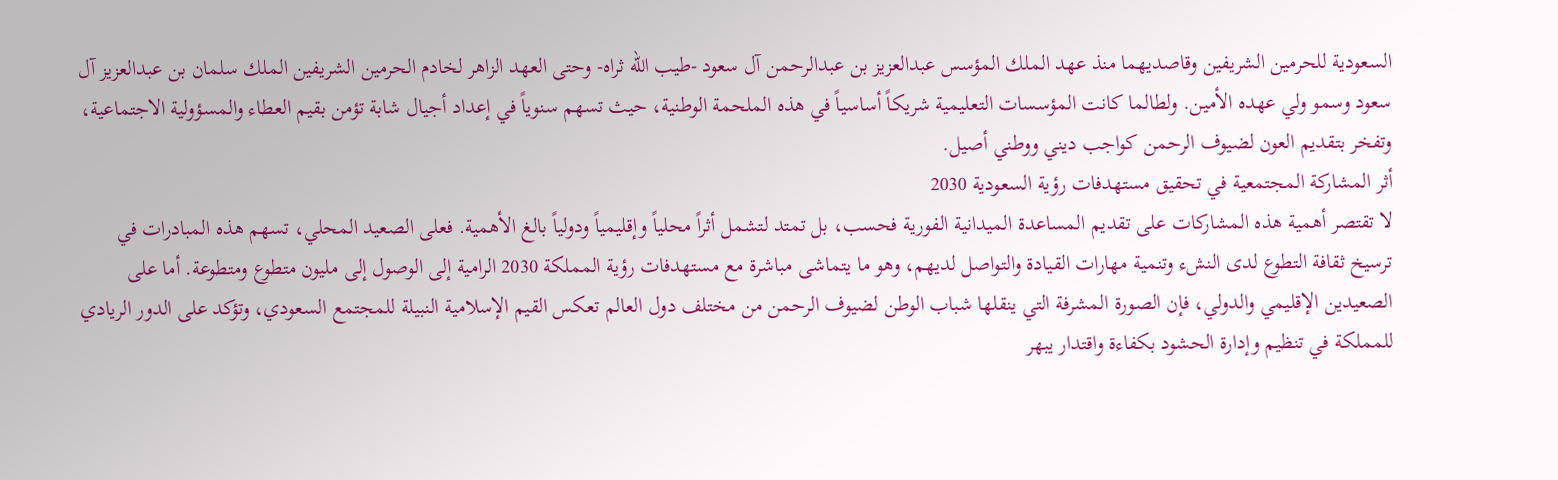السعودية للحرمين الشريفين وقاصديهما منذ عهد الملك المؤسس عبدالعزيز بن عبدالرحمن آل سعود -طيب الله ثراه- وحتى العهد الزاهر لخادم الحرمين الشريفين الملك سلمان بن عبدالعزيز آل سعود وسمو ولي عهده الأمين. ولطالما كانت المؤسسات التعليمية شريكاً أساسياً في هذه الملحمة الوطنية، حيث تسهم سنوياً في إعداد أجيال شابة تؤمن بقيم العطاء والمسؤولية الاجتماعية، وتفخر بتقديم العون لضيوف الرحمن كواجب ديني ووطني أصيل.
أثر المشاركة المجتمعية في تحقيق مستهدفات رؤية السعودية 2030
لا تقتصر أهمية هذه المشاركات على تقديم المساعدة الميدانية الفورية فحسب، بل تمتد لتشمل أثراً محلياً وإقليمياً ودولياً بالغ الأهمية. فعلى الصعيد المحلي، تسهم هذه المبادرات في ترسيخ ثقافة التطوع لدى النشء وتنمية مهارات القيادة والتواصل لديهم، وهو ما يتماشى مباشرة مع مستهدفات رؤية المملكة 2030 الرامية إلى الوصول إلى مليون متطوع ومتطوعة. أما على الصعيدين الإقليمي والدولي، فإن الصورة المشرفة التي ينقلها شباب الوطن لضيوف الرحمن من مختلف دول العالم تعكس القيم الإسلامية النبيلة للمجتمع السعودي، وتؤكد على الدور الريادي للمملكة في تنظيم وإدارة الحشود بكفاءة واقتدار يبهر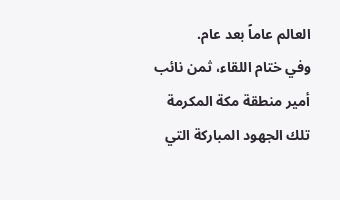العالم عاماً بعد عام.
وفي ختام اللقاء، ثمن نائب أمير منطقة مكة المكرمة تلك الجهود المباركة التي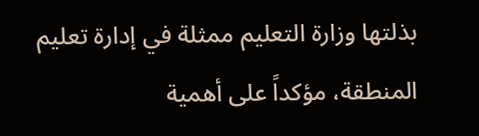بذلتها وزارة التعليم ممثلة في إدارة تعليم المنطقة، مؤكداً على أهمية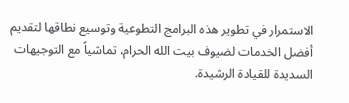الاستمرار في تطوير هذه البرامج التطوعية وتوسيع نطاقها لتقديم أفضل الخدمات لضيوف بيت الله الحرام، تماشياً مع التوجيهات السديدة للقيادة الرشيدة.